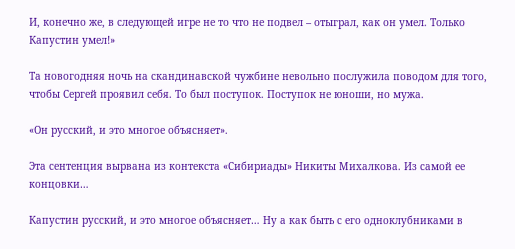И, конечно же, в следующей игре не то что не подвел – отыграл, как он умел. Только Капустин умел!»

Та новогодняя ночь на скандинавской чужбине невольно послужила поводом для того, чтобы Сергей проявил себя. То был поступок. Поступок не юноши, но мужа.

«Он русский, и это многое объясняет».

Эта сентенция вырвана из контекста «Сибириады» Никиты Михалкова. Из самой ее концовки…

Капустин русский, и это многое объясняет… Ну а как быть с его одноклубниками в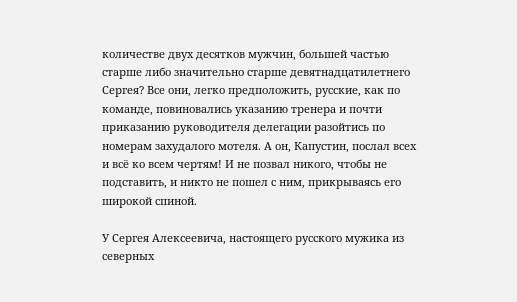количестве двух десятков мужчин, большей частью старше либо значительно старше девятнадцатилетнего Сергея? Все они, легко предположить, русские, как по команде, повиновались указанию тренера и почти приказанию руководителя делегации разойтись по номерам захудалого мотеля. А он, Капустин, послал всех и всё ко всем чертям! И не позвал никого, чтобы не подставить, и никто не пошел с ним, прикрываясь его широкой спиной.

У Сергея Алексеевича, настоящего русского мужика из северных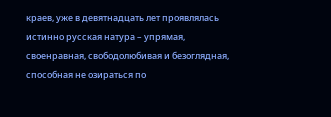краев, уже в девятнадцать лет проявлялась истинно русская натура – упрямая, своенравная, свободолюбивая и безоглядная, способная не озираться по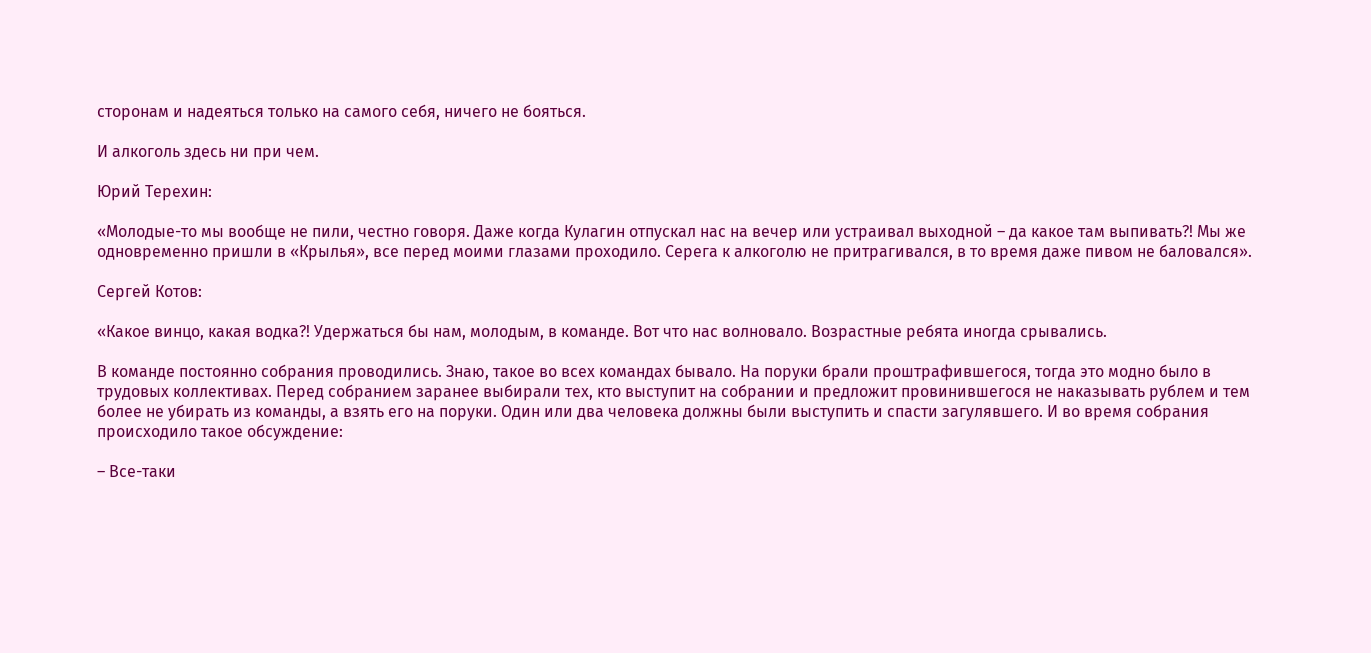сторонам и надеяться только на самого себя, ничего не бояться.

И алкоголь здесь ни при чем.

Юрий Терехин:

«Молодые-то мы вообще не пили, честно говоря. Даже когда Кулагин отпускал нас на вечер или устраивал выходной – да какое там выпивать?! Мы же одновременно пришли в «Крылья», все перед моими глазами проходило. Серега к алкоголю не притрагивался, в то время даже пивом не баловался».

Сергей Котов:

«Какое винцо, какая водка?! Удержаться бы нам, молодым, в команде. Вот что нас волновало. Возрастные ребята иногда срывались.

В команде постоянно собрания проводились. Знаю, такое во всех командах бывало. На поруки брали проштрафившегося, тогда это модно было в трудовых коллективах. Перед собранием заранее выбирали тех, кто выступит на собрании и предложит провинившегося не наказывать рублем и тем более не убирать из команды, а взять его на поруки. Один или два человека должны были выступить и спасти загулявшего. И во время собрания происходило такое обсуждение:

– Все-таки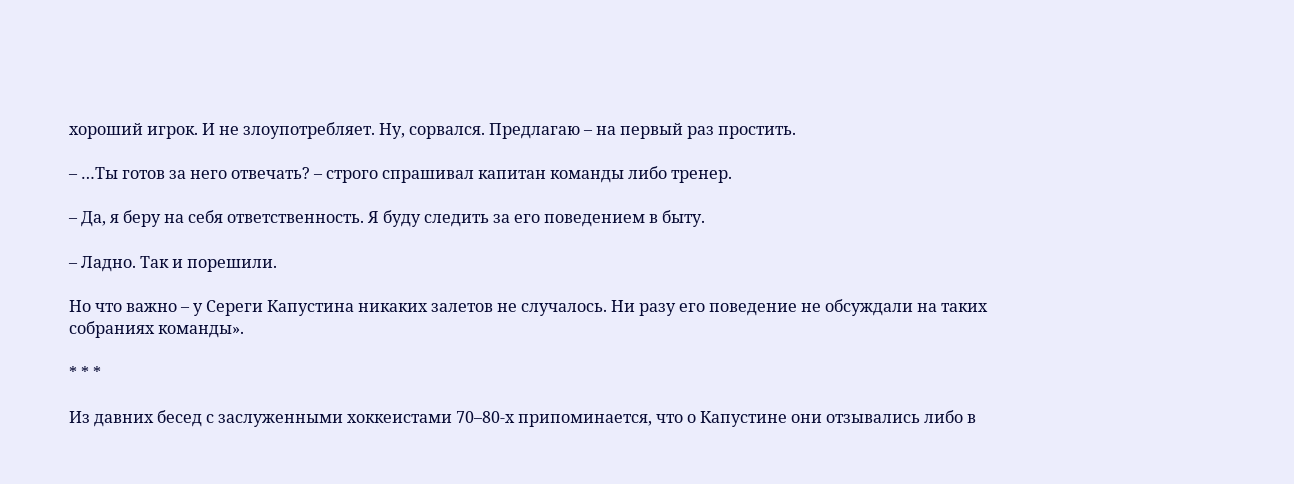хороший игрок. И не злоупотребляет. Ну, сорвался. Предлагаю – на первый раз простить.

– …Ты готов за него отвечать? – строго спрашивал капитан команды либо тренер.

– Да, я беру на себя ответственность. Я буду следить за его поведением в быту.

– Ладно. Так и порешили.

Но что важно – у Сереги Капустина никаких залетов не случалось. Ни разу его поведение не обсуждали на таких собраниях команды».

* * *

Из давних бесед с заслуженными хоккеистами 70–80-х припоминается, что о Капустине они отзывались либо в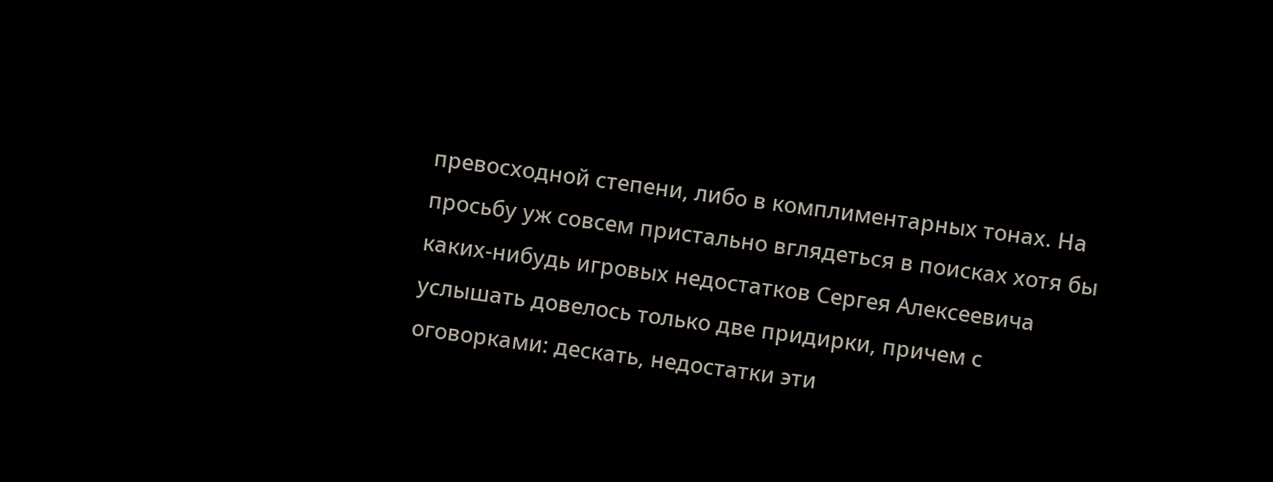превосходной степени, либо в комплиментарных тонах. На просьбу уж совсем пристально вглядеться в поисках хотя бы каких-нибудь игровых недостатков Сергея Алексеевича услышать довелось только две придирки, причем с оговорками: дескать, недостатки эти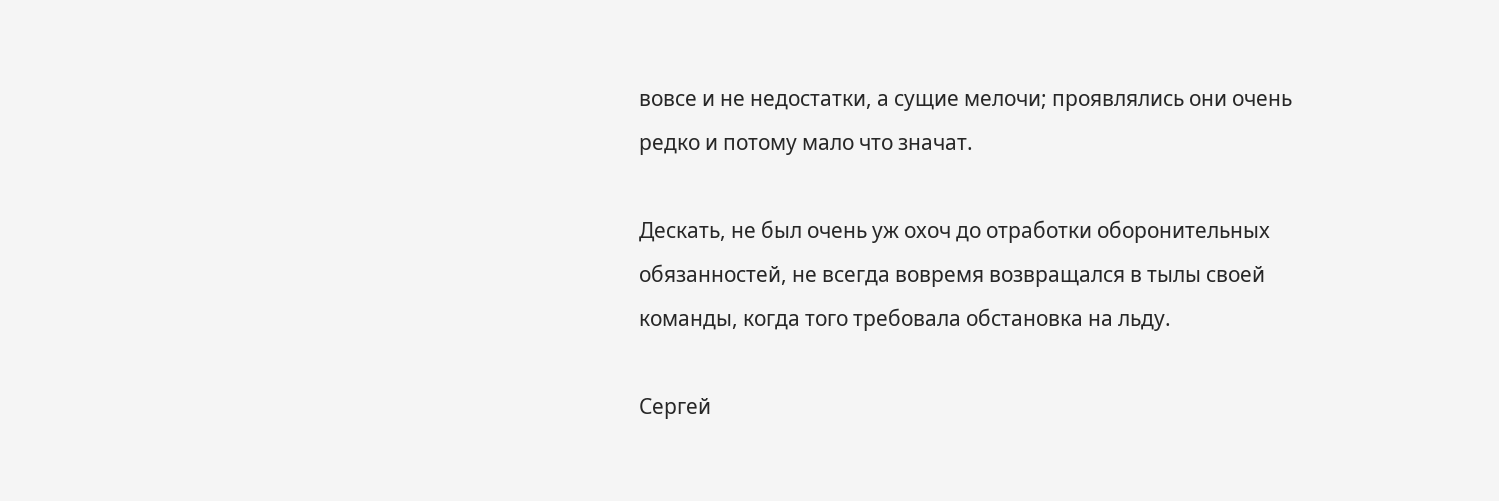вовсе и не недостатки, а сущие мелочи; проявлялись они очень редко и потому мало что значат.

Дескать, не был очень уж охоч до отработки оборонительных обязанностей, не всегда вовремя возвращался в тылы своей команды, когда того требовала обстановка на льду.

Сергей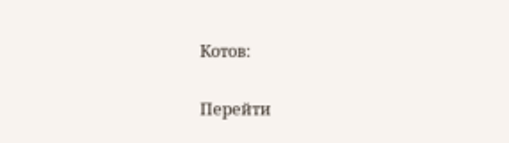Котов:

Перейти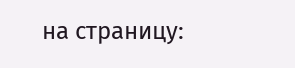на страницу: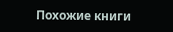Похожие книги